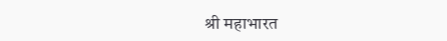श्री महाभारत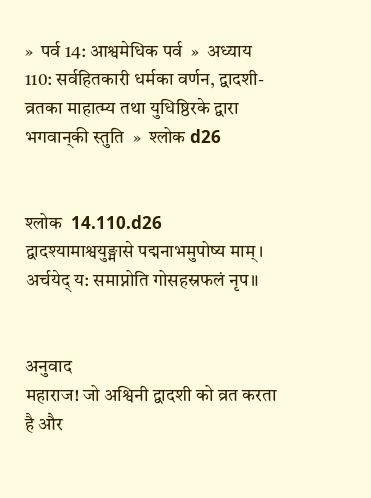»  पर्व 14: आश्वमेधिक पर्व  »  अध्याय 110: सर्वहितकारी धर्मका वर्णन, द्वादशी-व्रतका माहात्म्य तथा युधिष्ठिरके द्वारा भगवान‍्की स्तुति  »  श्लोक d26


श्लोक  14.110.d26
द्वादश्यामाश्वयुङ्मासे पद्मनाभमुपोष्य माम्।
अर्चयेद् य: समाप्नोति गोसहस्रफलं नृप॥


अनुवाद
महाराज! जो अश्विनी द्वादशी को व्रत करता है और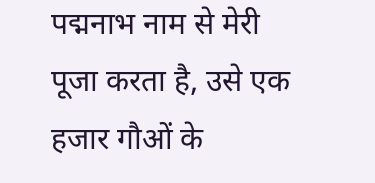पद्मनाभ नाम से मेरी पूजा करता है, उसे एक हजार गौओं के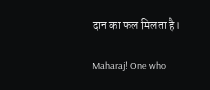दान का फल मिलता है।

Maharaj! One who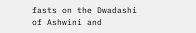fasts on the Dwadashi of Ashwini and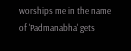worships me in the name of 'Padmanabha' gets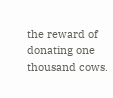the reward of donating one thousand cows.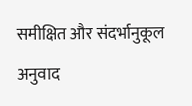समीक्षित और संदर्भानुकूल अनुवाद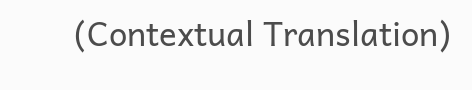(Contextual Translation)